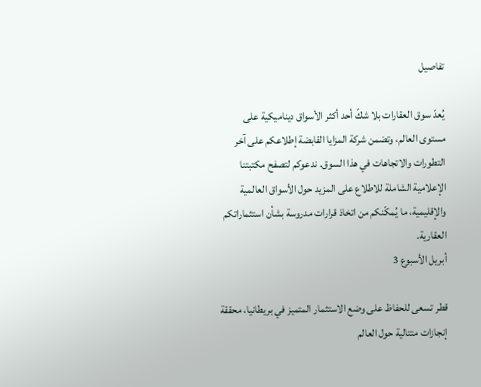تفاصيل

يُعدّ سوق العقارات بلا شكّ أحد أكثر الأسواق ديناميكية على مستوى العالم، وتضمن شركة المزايا القابضة إطلاعكم على آخر التطورات والاتجاهات في هذا السوق. ندعوكم لتصفح مكتبتنا الإعلامية الشاملة للاطلاع على المزيد حول الأسواق العالمية والإقليمية، ما يُمكّنكم من اتخاذ قرارات مدروسة بشأن استثماراتكم العقارية.
أبريل الأسبوع 3

قطر تسعى للحفاظ على وضع الاستثمار المتميز في بريطانيا، محققة إنجازات متتالية حول العالم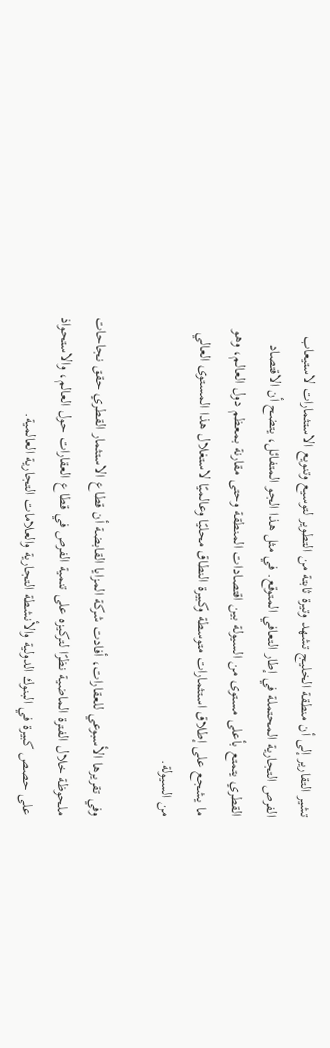تشير التقارير إلى أن منطقة الخليج تشهد وتيرة ثابتة من التطوير لتوسيع وتنويع الاستثمارات لاستيعاب الفرص التجارية المحتملة في إطار التعافي المتوقع. في مثل هذا الجو المتفائل، يتضح أن الاقتصاد القطري يتمتع بأعلى مستوى من السيولة بين اقتصادات المنطقة وحتى مقارنة بمعظم دول العالم، وهو ما يشجع على إطلاق استثمارات متوسطة وكبيرة النطاق محليًا وعالميًا لاستغلال هذا المستوى العالي من السيولة.

وفي تقريرها الأسبوعي للعقارات، أفادت شركة المزايا القابضة أن قطاع الاستثمار القطري حقق نجاحات ملحوظة خلال الفترة الماضية نظرًا لتركيزه على تنمية الفرص في قطاع العقارات حول العالم، والاستحواذ على حصص كبيرة في البنوك الدولية والأنشطة التجارية والعلامات التجارية العالمية.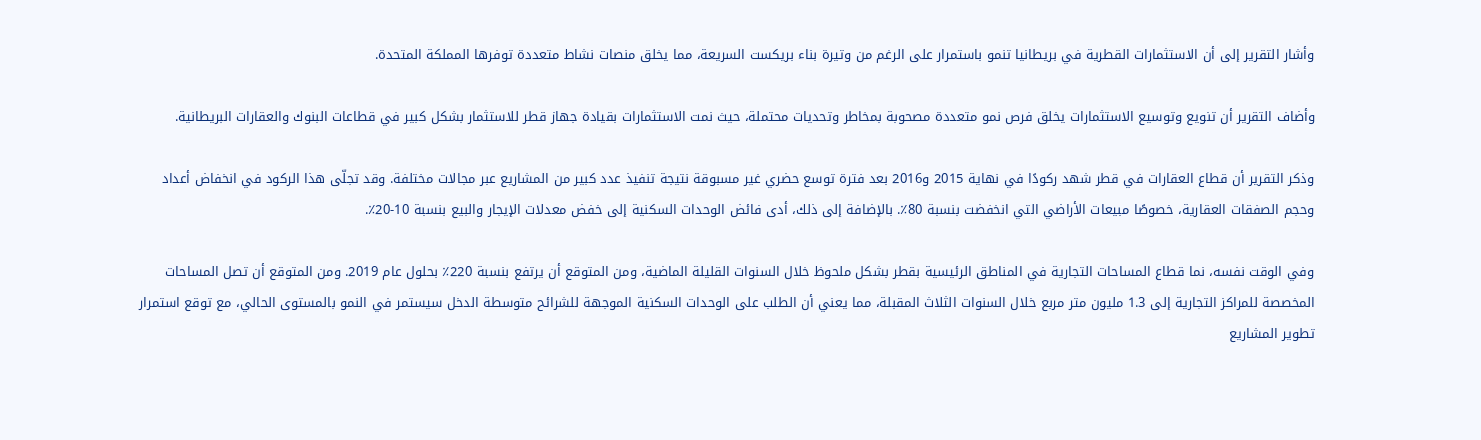وأشار التقرير إلى أن الاستثمارات القطرية في بريطانيا تنمو باستمرار على الرغم من وتيرة بناء بريكست السريعة، مما يخلق منصات نشاط متعددة توفرها المملكة المتحدة.

وأضاف التقرير أن تنويع وتوسيع الاستثمارات يخلق فرص نمو متعددة مصحوبة بمخاطر وتحديات محتملة، حيث نمت الاستثمارات بقيادة جهاز قطر للاستثمار بشكل كبير في قطاعات البنوك والعقارات البريطانية.

وذكر التقرير أن قطاع العقارات في قطر شهد ركودًا في نهاية 2015 و2016 بعد فترة توسع حضري غير مسبوقة نتيجة تنفيذ عدد كبير من المشاريع عبر مجالات مختلفة. وقد تجلّى هذا الركود في انخفاض أعداد وحجم الصفقات العقارية، خصوصًا مبيعات الأراضي التي انخفضت بنسبة 80٪. بالإضافة إلى ذلك، أدى فائض الوحدات السكنية إلى خفض معدلات الإيجار والبيع بنسبة 10-20٪.

وفي الوقت نفسه، نما قطاع المساحات التجارية في المناطق الرئيسية بقطر بشكل ملحوظ خلال السنوات القليلة الماضية، ومن المتوقع أن يرتفع بنسبة 220٪ بحلول عام 2019. ومن المتوقع أن تصل المساحات المخصصة للمراكز التجارية إلى 1.3 مليون متر مربع خلال السنوات الثلاث المقبلة، مما يعني أن الطلب على الوحدات السكنية الموجهة للشرائح متوسطة الدخل سيستمر في النمو بالمستوى الحالي، مع توقع استمرار تطوير المشاريع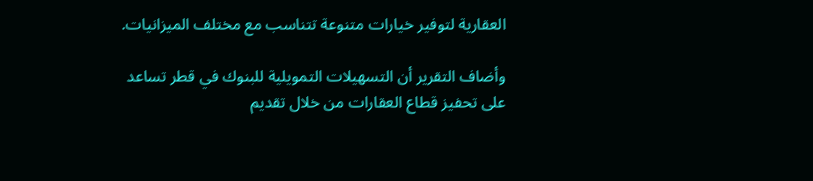العقارية لتوفير خيارات متنوعة تتناسب مع مختلف الميزانيات.

وأضاف التقرير أن التسهيلات التمويلية للبنوك في قطر تساعد على تحفيز قطاع العقارات من خلال تقديم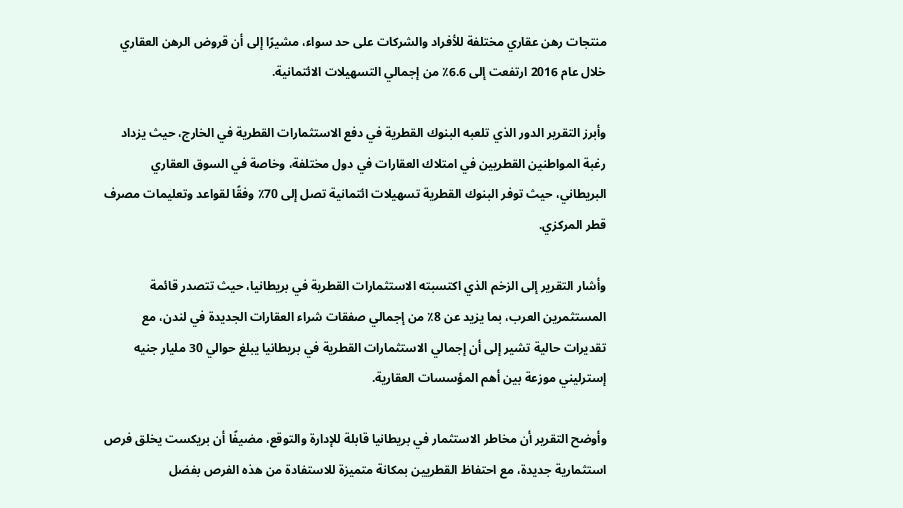منتجات رهن عقاري مختلفة للأفراد والشركات على حد سواء، مشيرًا إلى أن قروض الرهن العقاري خلال عام 2016 ارتفعت إلى 6.6٪ من إجمالي التسهيلات الائتمانية.

وأبرز التقرير الدور الذي تلعبه البنوك القطرية في دفع الاستثمارات القطرية في الخارج، حيث يزداد رغبة المواطنين القطريين في امتلاك العقارات في دول مختلفة، وخاصة في السوق العقاري البريطاني، حيث توفر البنوك القطرية تسهيلات ائتمانية تصل إلى 70٪ وفقًا لقواعد وتعليمات مصرف قطر المركزي.

وأشار التقرير إلى الزخم الذي اكتسبته الاستثمارات القطرية في بريطانيا، حيث تتصدر قائمة المستثمرين العرب، بما يزيد عن 8٪ من إجمالي صفقات شراء العقارات الجديدة في لندن، مع تقديرات حالية تشير إلى أن إجمالي الاستثمارات القطرية في بريطانيا يبلغ حوالي 30 مليار جنيه إسترليني موزعة بين أهم المؤسسات العقارية.

وأوضح التقرير أن مخاطر الاستثمار في بريطانيا قابلة للإدارة والتوقع، مضيفًا أن بريكست يخلق فرص استثمارية جديدة، مع احتفاظ القطريين بمكانة متميزة للاستفادة من هذه الفرص بفضل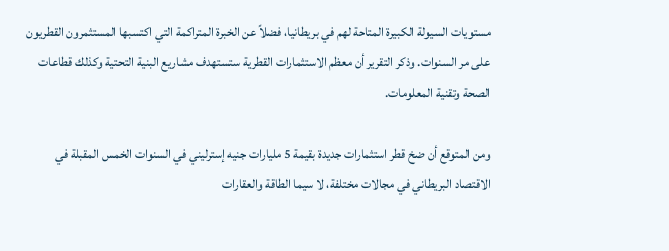مستويات السيولة الكبيرة المتاحة لهم في بريطانيا، فضلاً عن الخبرة المتراكمة التي اكتسبها المستثمرون القطريون على مر السنوات. وذكر التقرير أن معظم الاستثمارات القطرية ستستهدف مشاريع البنية التحتية وكذلك قطاعات الصحة وتقنية المعلومات.

ومن المتوقع أن ضخ قطر استثمارات جديدة بقيمة 5 مليارات جنيه إسترليني في السنوات الخمس المقبلة في الاقتصاد البريطاني في مجالات مختلفة، لا سيما الطاقة والعقارات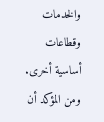والخدمات وقطاعات أساسية أخرى. ومن المؤكد أن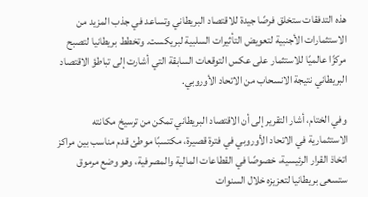هذه التدفقات ستخلق فرصًا جيدة للاقتصاد البريطاني وتساعد في جذب المزيد من الاستثمارات الأجنبية لتعويض التأثيرات السلبية لبريكست. وتخطط بريطانيا لتصبح مركزًا عالميًا للاستثمار على عكس التوقعات السابقة التي أشارت إلى تباطؤ الاقتصاد البريطاني نتيجة الانسحاب من الاتحاد الأوروبي.

وفي الختام، أشار التقرير إلى أن الاقتصاد البريطاني تمكن من ترسيخ مكانته الاستثمارية في الاتحاد الأوروبي في فترة قصيرة، مكتسبًا موطئ قدم مناسب بين مراكز اتخاذ القرار الرئيسية، خصوصًا في القطاعات المالية والمصرفية، وهو وضع مرموق ستسعى بريطانيا لتعزيزه خلال السنوات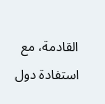القادمة، مع استفادة دول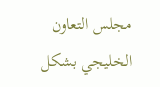مجلس التعاون الخليجي بشكل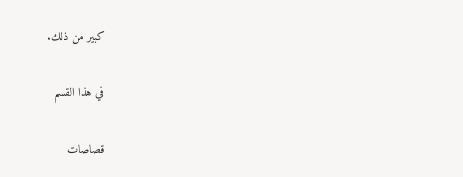كبير من ذلك.

في هذا القسم

قصاصات